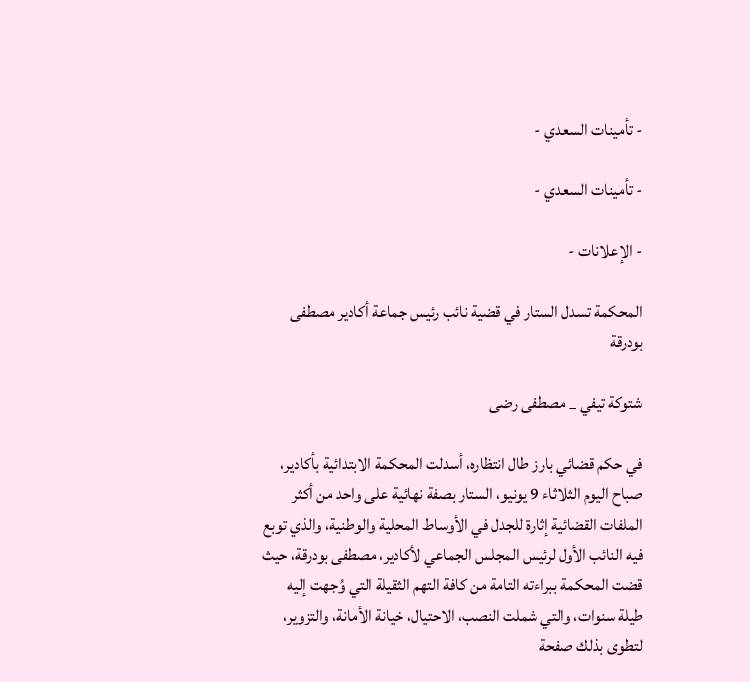- تأمينات السعدي -

- تأمينات السعدي -

- الإعلانات -

المحكمة تسدل الستار في قضية نائب رئيس جماعة أكادير مصطفى بودرقة

شتوكة تيفي _ مصطفى رضى

في حكم قضائي بارز طال انتظاره، أسدلت المحكمة الابتدائية بأكادير، صباح اليوم الثلاثاء 9 يونيو، الستار بصفة نهائية على واحد من أكثر الملفات القضائية إثارة للجدل في الأوساط المحلية والوطنية، والذي توبع فيه النائب الأول لرئيس المجلس الجماعي لأكادير، مصطفى بودرقة، حيث قضت المحكمة ببراءته التامة من كافة التهم الثقيلة التي وُجهت إليه طيلة سنوات، والتي شملت النصب، الاحتيال، خيانة الأمانة، والتزوير، لتطوى بذلك صفحة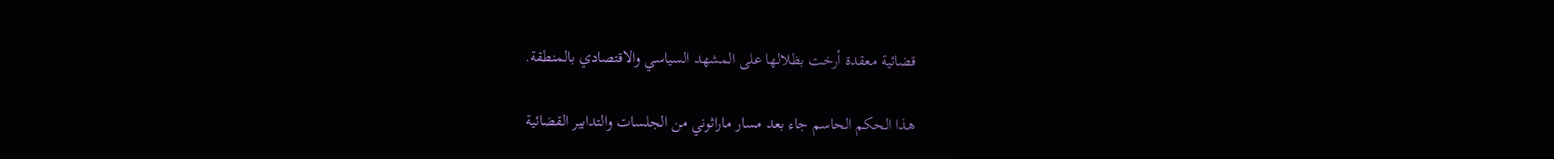قضائية معقدة أرخت بظلالها على المشهد السياسي والاقتصادي بالمنطقة.

هذا الحكم الحاسم جاء بعد مسار ماراثوني من الجلسات والتدابير القضائية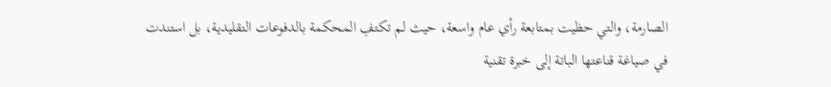الصارمة، والتي حظيت بمتابعة رأي عام واسعة، حيث لم تكتفِ المحكمة بالدفوعات التقليدية، بل استندت في صياغة قناعتها الباتة إلى خبرة تقنية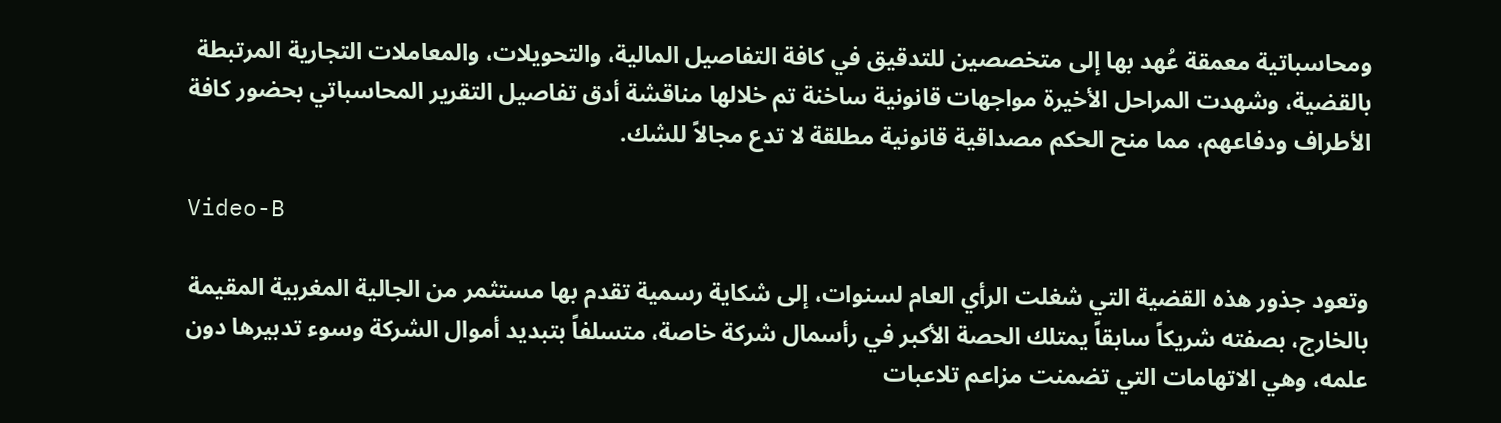ومحاسباتية معمقة عُهد بها إلى متخصصين للتدقيق في كافة التفاصيل المالية، والتحويلات، والمعاملات التجارية المرتبطة بالقضية، وشهدت المراحل الأخيرة مواجهات قانونية ساخنة تم خلالها مناقشة أدق تفاصيل التقرير المحاسباتي بحضور كافة الأطراف ودفاعهم، مما منح الحكم مصداقية قانونية مطلقة لا تدع مجالاً للشك.

Video-B

وتعود جذور هذه القضية التي شغلت الرأي العام لسنوات، إلى شكاية رسمية تقدم بها مستثمر من الجالية المغربية المقيمة بالخارج، بصفته شريكاً سابقاً يمتلك الحصة الأكبر في رأسمال شركة خاصة، متسلفاً بتبديد أموال الشركة وسوء تدبيرها دون علمه، وهي الاتهامات التي تضمنت مزاعم تلاعبات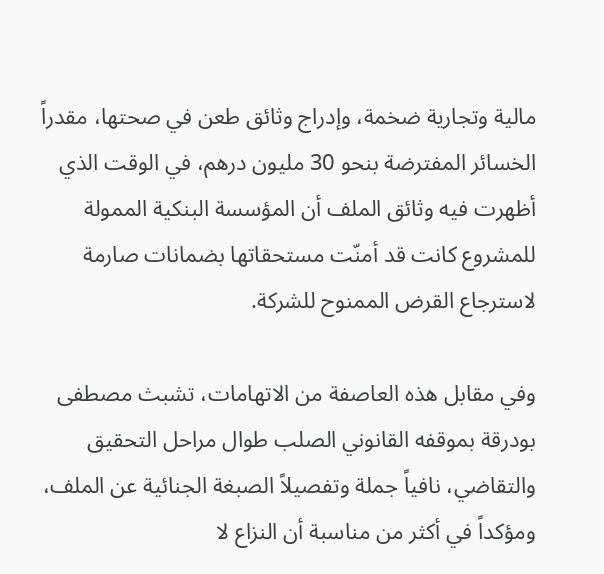مالية وتجارية ضخمة، وإدراج وثائق طعن في صحتها، مقدراً الخسائر المفترضة بنحو 30 مليون درهم، في الوقت الذي أظهرت فيه وثائق الملف أن المؤسسة البنكية الممولة للمشروع كانت قد أمنّت مستحقاتها بضمانات صارمة لاسترجاع القرض الممنوح للشركة.

وفي مقابل هذه العاصفة من الاتهامات، تشبث مصطفى بودرقة بموقفه القانوني الصلب طوال مراحل التحقيق والتقاضي، نافياً جملة وتفصيلاً الصبغة الجنائية عن الملف، ومؤكداً في أكثر من مناسبة أن النزاع لا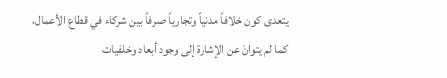يتعدى كون خلافاً مدنياً وتجارياً صرفاً بين شركاء في قطاع الأعمال، كما لم يتوانَ عن الإشارة إلى وجود أبعاد وخلفيات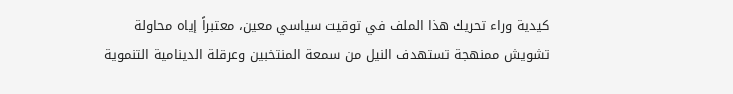كيدية وراء تحريك هذا الملف في توقيت سياسي معين، معتبراً إياه محاولة تشويش ممنهجة تستهدف النيل من سمعة المنتخبين وعرقلة الدينامية التنموية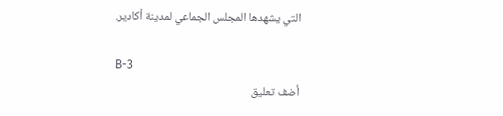التي يشهدها المجلس الجماعي لمدينة أكادير.

B-3
أضف تعليق